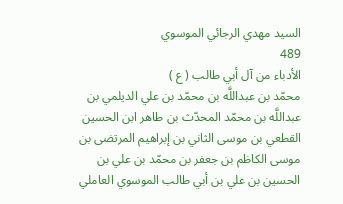السيد مهدي الرجائي الموسوي
489
الأدباء من آل أبي طالب ( ع )
محمّد بن عبداللَّه بن محمّد بن علي الديلمي بن عبداللَّه بن محمّد المحدّث بن طاهر ابن الحسين القطعي بن موسى الثاني بن إبراهيم المرتضى بن موسى الكاظم بن جعفر بن محمّد بن علي بن الحسين بن علي بن أبي طالب الموسوي العاملي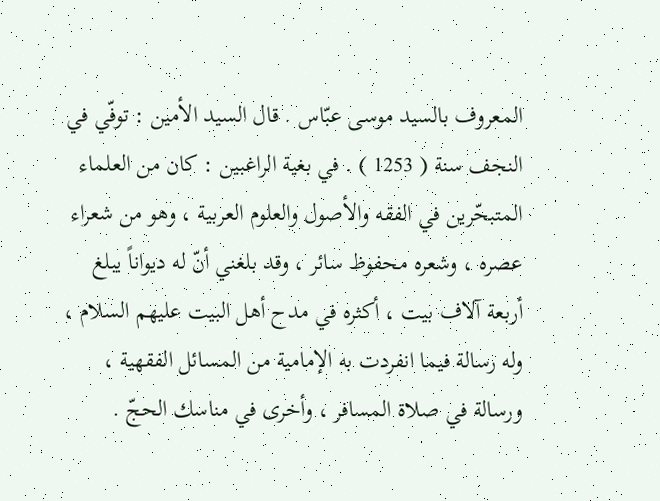المعروف بالسيد موسى عبّاس . قال السيد الأمين : توفّي في النجف سنة ( 1253 ) . في بغية الراغبين : كان من العلماء المتبحّرين في الفقه والأصول والعلوم العربية ، وهو من شعراء عصره ، وشعره محفوظ سائر ، وقد بلغني أنّ له ديواناً يبلغ أربعة آلاف بيت ، أكثره في مدح أهل البيت عليهم السلام ، وله رسالة فيما انفردت به الإمامية من المسائل الفقهية ، ورسالة في صلاة المسافر ، وأخرى في مناسك الحجّ .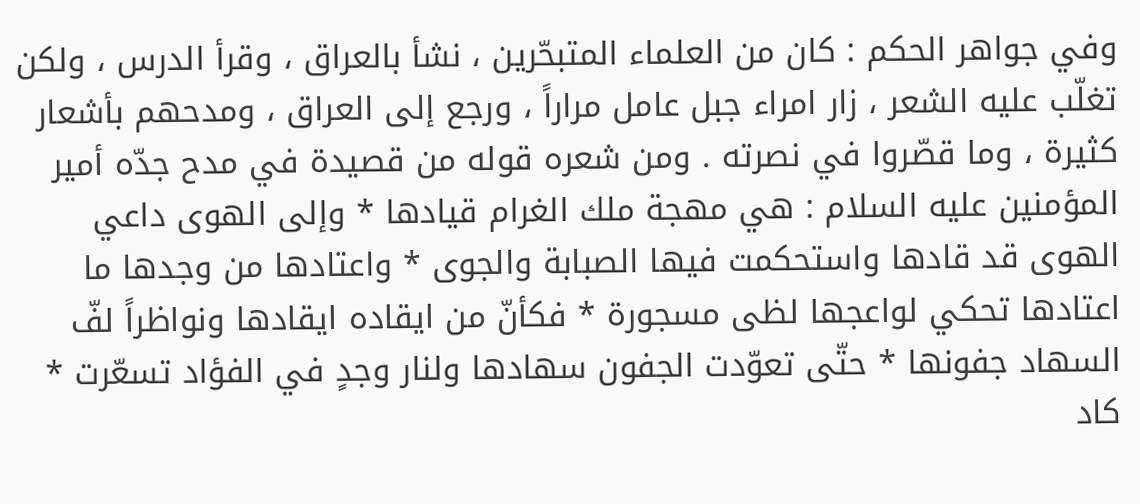وفي جواهر الحكم : كان من العلماء المتبحّرين ، نشأ بالعراق ، وقرأ الدرس ، ولكن تغلّب عليه الشعر ، زار امراء جبل عامل مراراً ، ورجع إلى العراق ، ومدحهم بأشعار كثيرة ، وما قصّروا في نصرته . ومن شعره قوله من قصيدة في مدح جدّه أمير المؤمنين عليه السلام : هي مهجة ملك الغرام قيادها * وإلى الهوى داعي الهوى قد قادها واستحكمت فيها الصبابة والجوى * واعتادها من وجدها ما اعتادها تحكي لواعجها لظى مسجورة * فكأنّ من ايقاده ايقادها ونواظراً لفّ السهاد جفونها * حتّى تعوّدت الجفون سهادها ولنار وجدٍ في الفؤاد تسعّرت * كاد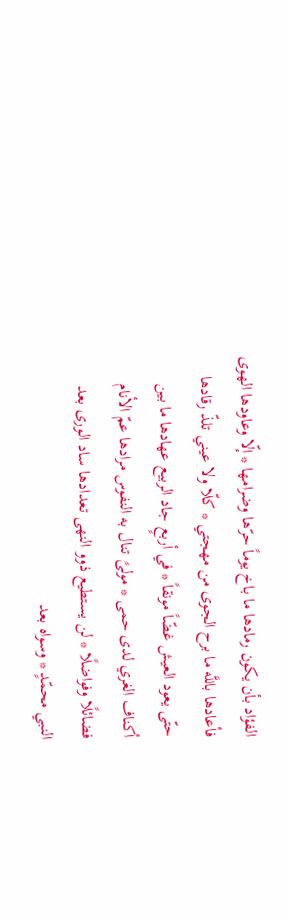الفؤاد بأن يكون رمادها ما باخ يوماً حرّها وضرامها * إلّا وعاودها الهوى فأعادها باللَّه ما برح الجوى من مهجتي * كلّا ولا عيني تلذّ رقادها حتّى يعود العيش غضّاً مونقاً * في أربعٍ جاد الربيع عهادها ما بين أكناف الغري لدى حمى * مولىً تنال به النفوس مرادها عمّ الأنام فضائلًا وفواضلًا * لن يستطيع ذوو النهى تعدادها ساد الورى بعد النبي محمّدٍ * وسواه بعد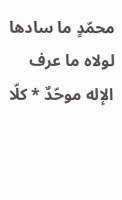محمّدٍ ما سادها لولاه ما عرف الإله موحّدٌ * كلّا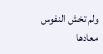ولم تخش النفوس معادها